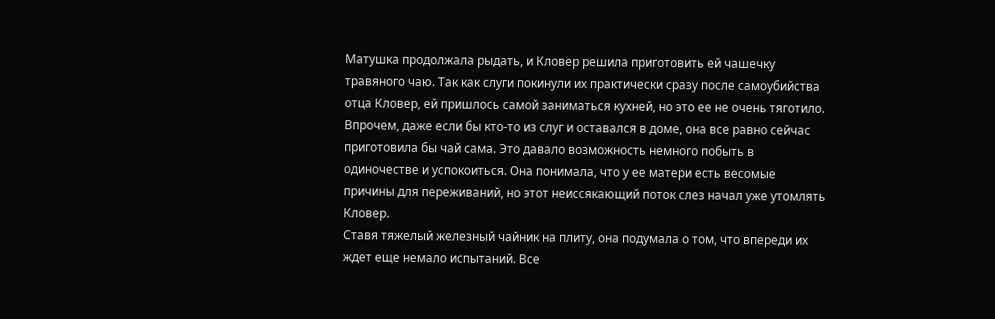Матушка продолжала рыдать, и Кловер решила приготовить ей чашечку травяного чаю. Так как слуги покинули их практически сразу после самоубийства отца Кловер, ей пришлось самой заниматься кухней, но это ее не очень тяготило. Впрочем, даже если бы кто-то из слуг и оставался в доме, она все равно сейчас приготовила бы чай сама. Это давало возможность немного побыть в одиночестве и успокоиться. Она понимала, что у ее матери есть весомые причины для переживаний, но этот неиссякающий поток слез начал уже утомлять Кловер.
Ставя тяжелый железный чайник на плиту, она подумала о том, что впереди их ждет еще немало испытаний. Все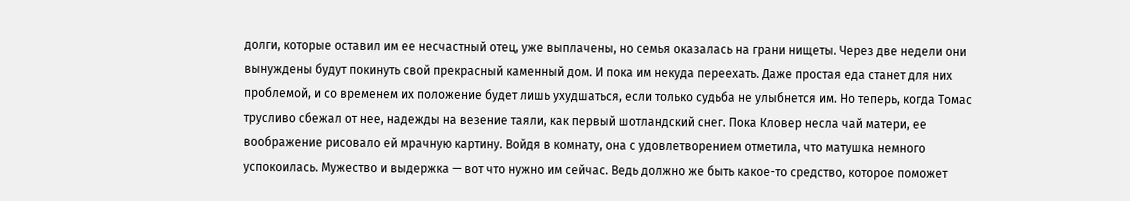долги, которые оставил им ее несчастный отец, уже выплачены, но семья оказалась на грани нищеты. Через две недели они вынуждены будут покинуть свой прекрасный каменный дом. И пока им некуда переехать. Даже простая еда станет для них проблемой, и со временем их положение будет лишь ухудшаться, если только судьба не улыбнется им. Но теперь, когда Томас трусливо сбежал от нее, надежды на везение таяли, как первый шотландский снег. Пока Кловер несла чай матери, ее воображение рисовало ей мрачную картину. Войдя в комнату, она с удовлетворением отметила, что матушка немного успокоилась. Мужество и выдержка — вот что нужно им сейчас. Ведь должно же быть какое-то средство, которое поможет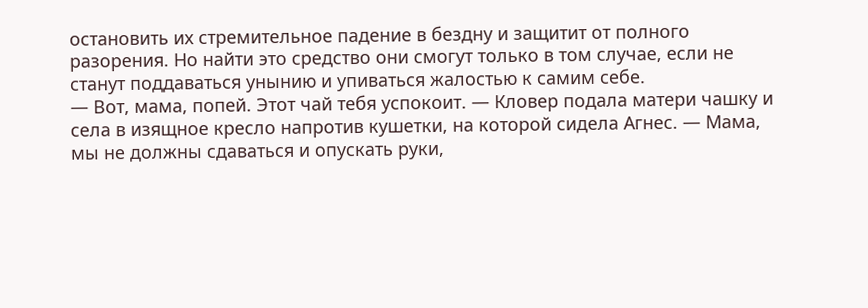остановить их стремительное падение в бездну и защитит от полного разорения. Но найти это средство они смогут только в том случае, если не станут поддаваться унынию и упиваться жалостью к самим себе.
— Вот, мама, попей. Этот чай тебя успокоит. — Кловер подала матери чашку и села в изящное кресло напротив кушетки, на которой сидела Агнес. — Мама, мы не должны сдаваться и опускать руки,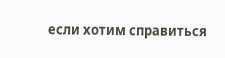если хотим справиться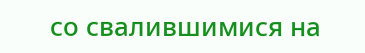со свалившимися на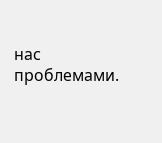нас проблемами.